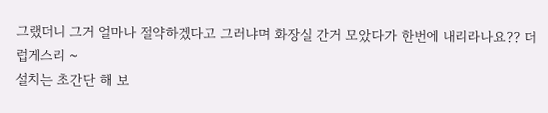그랬더니 그거 얼마나 절약하겠다고 그러냐며 화장실 간거 모았다가 한번에 내리라나요?? 더럽게스리 ~
설치는 초간단 해 보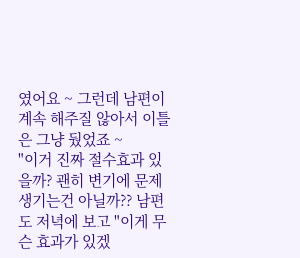였어요 ~ 그런데 남편이 계속 해주질 않아서 이틀은 그냥 뒀었죠 ~
"이거 진짜 절수효과 있을까? 괜히 변기에 문제 생기는건 아닐까?? 남편도 저녁에 보고 "이게 무슨 효과가 있겠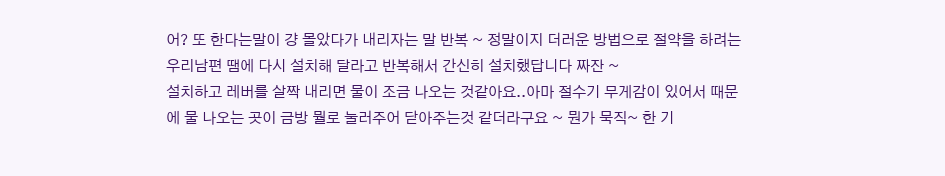어? 또 한다는말이 걍 몰았다가 내리자는 말 반복 ~ 정말이지 더러운 방법으로 절약을 하려는 우리남편 땜에 다시 설치해 달라고 반복해서 간신히 설치했답니다 짜잔 ~
설치하고 레버를 살짝 내리면 물이 조금 나오는 것같아요..아마 절수기 무게감이 있어서 때문에 물 나오는 곳이 금방 뭘로 눌러주어 닫아주는것 같더라구요 ~ 뭔가 묵직~ 한 기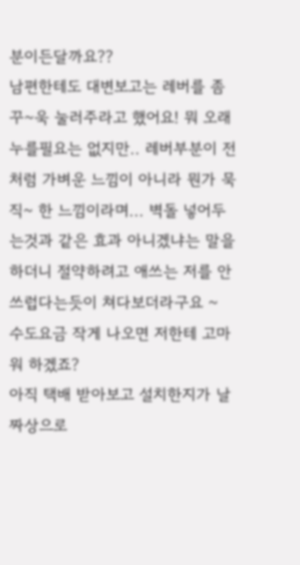분이든달까요??
남편한테도 대변보고는 레버를 좀 꾸~욱 눌러주라고 했어요! 뭐 오래 누를필요는 없지만.. 레버부분이 전처럼 가벼운 느낌이 아니라 뭔가 묵직~ 한 느낌이라며... 벽돌 넣어두는것과 같은 효과 아니겠냐는 말을하더니 절약하려고 애쓰는 저를 안쓰럽다는듯이 쳐다보더라구요 ~ 수도요금 작게 나오면 저한테 고마워 하겠죠?
아직 택배 받아보고 설치한지가 날짜상으로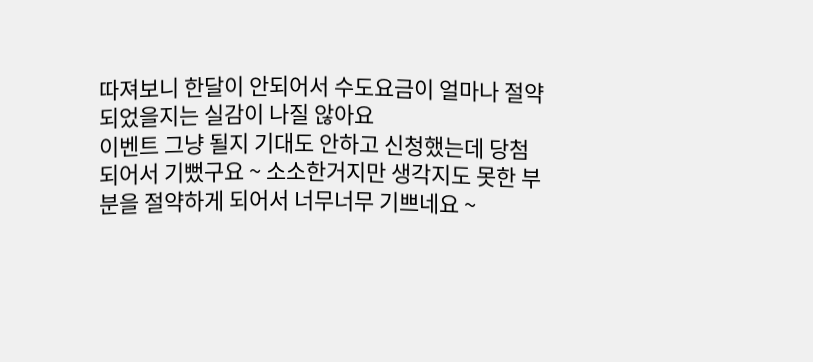따져보니 한달이 안되어서 수도요금이 얼마나 절약되었을지는 실감이 나질 않아요
이벤트 그냥 될지 기대도 안하고 신청했는데 당첨되어서 기뻤구요 ~ 소소한거지만 생각지도 못한 부분을 절약하게 되어서 너무너무 기쁘네요 ~